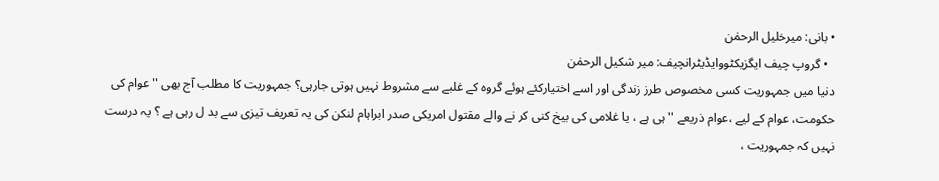• بانی: میرخلیل الرحمٰن
  • گروپ چیف ایگزیکٹووایڈیٹرانچیف: میر شکیل الرحمٰن
دنیا میں جمہوریت کسی مخصوص طرز زندگی اور اسے اختیارکئے ہوئے گروہ کے غلبے سے مشروط نہیں ہوتی جارہی؟ جمہوریت کا مطلب آج بھی ''عوام کی حکومت، عوام کے لیے ،عوام ذریعے '' ہی ہے ، یا غلامی کی بیخ کنی کر نے والے مقتول امریکی صدر ابراہام لنکن کی یہ تعریف تیزی سے بد ل رہی ہے ؟ یہ درست نہیں کہ جمہوریت ،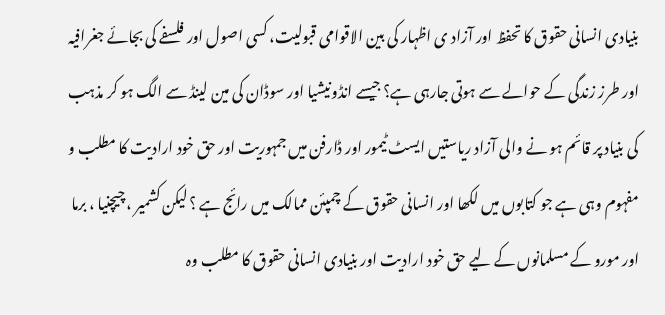بنیادی انسانی حقوق کا تحفظ اور آزاد ی اظہار کی بین الاقوامی قبولیت، کسی اصول اور فلسفے کی بجائے جغرافیہ اور طرز زندگی کے حوالے سے ہوتی جارہی ہے؟ جیسے انڈونیشیا اور سوڈان کی مین لینڈ سے الگ ہو کر مذہب کی بنیاد پر قائم ہو نے والی آزاد ریاستیں ایسٹ ٹیمور اور ڈارفن میں جمہوریت اور حق خود ارادیت کا مطلب و مفہوم وہی ہے جو کتابوں میں لکھا اور انسانی حقوق کے چمپئن ممالک میں رائج ہے ؟ لیکن کشمیر ، چیچنیا ، برما اور مورو کے مسلمانوں کے لیے حق خود ارادیت اور بنیادی انسانی حقوق کا مطلب وہ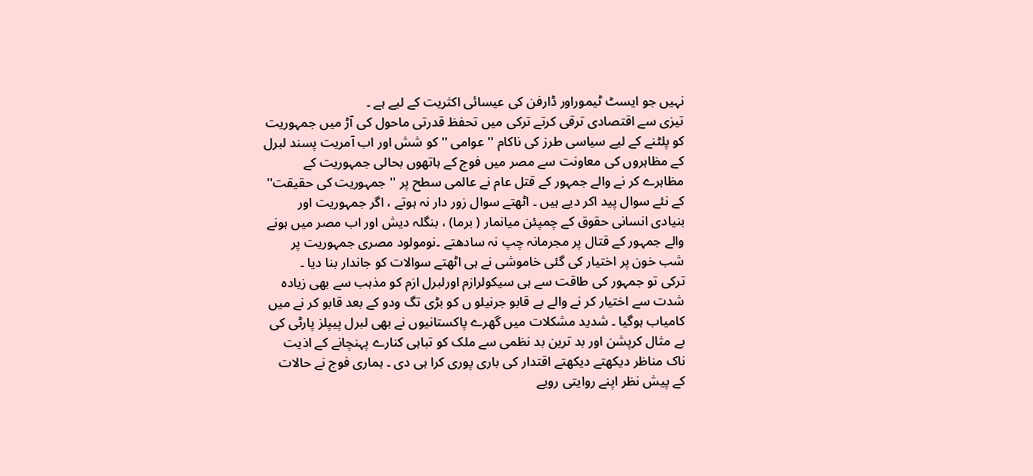نہیں جو ایسٹ ٹیموراور ڈارفن کی عیسائی اکثریت کے لیے ہے ۔
تیزی سے اقتصادی ترقی کرتے ترکی میں تحفظ قدرتی ماحول کی آڑ میں جمہوریت کو پلٹنے کے لیے سیاسی طرز کی ناکام ''عوامی '' کو شش اور اب آمریت پسند لبرل کے مظاہروں کی معاونت سے مصر میں فوج کے ہاتھوں بحالی جمہوریت کے مظاہرے کر نے والے جمہور کے قتل عام نے عالمی سطح پر ''جمہوریت کی حقیقت'' کے نئے سوال پید اکر دیے ہیں ۔ اٹھتے سوال زور دار نہ ہوتے ، اگر جمہوریت اور بنیادی انسانی حقوق کے چمپئن میانمار ( برما) ، بنگلہ دیش اور اب مصر میں ہونے والے جمہور کے قتال پر مجرمانہ چپ نہ سادھتے ۔نومولود مصری جمہوریت پر شب خون پر اختیار کی گئی خاموشی نے ہی اٹھتے سوالات کو جاندار بنا دیا ۔
ترکی تو جمہور کی طاقت سے ہی سیکولرازم اورلبرل ازم کو مذہب سے بھی زیادہ شدت سے اختیار کر نے والے بے قابو جرنیلو ں کو بڑی تگ ودو کے بعد قابو کر نے میں کامیاب ہوگیا ۔ شدید مشکلات میں گھرے پاکستانیوں نے بھی لبرل پیپلز پارٹی کی بے مثال کرپشن اور بد ترین بد نظمی سے ملک کو تباہی کنارے پہنچانے کے اذیت ناک مناظر دیکھتے دیکھتے اقتدار کی باری پوری کرا ہی دی ۔ ہماری فوج نے حالات کے پیش نظر اپنے روایتی رویے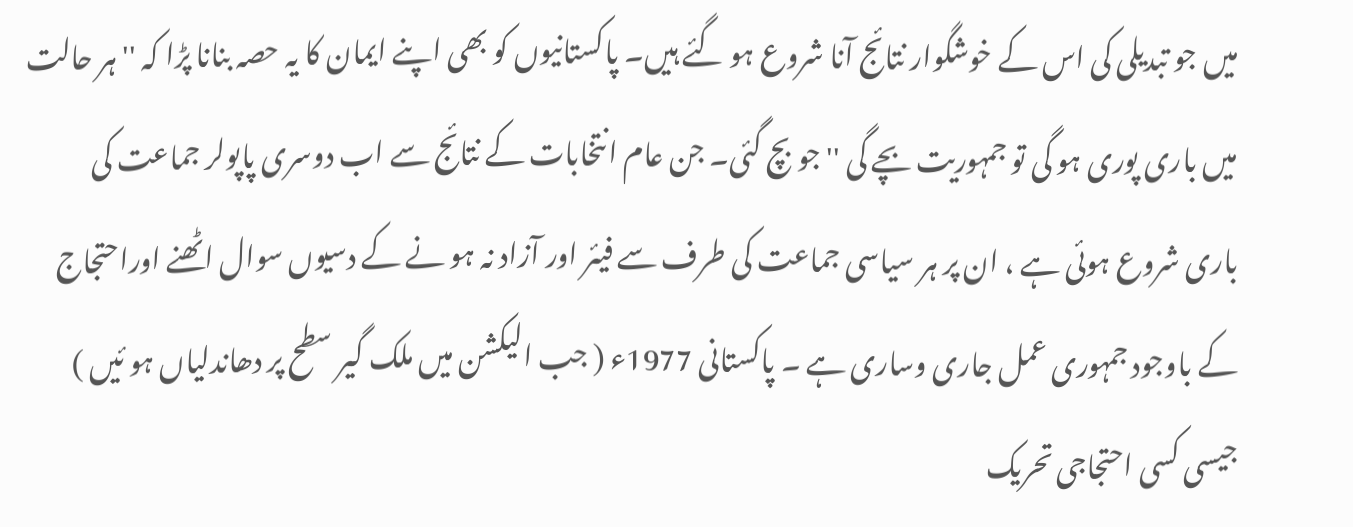میں جو تبدیلی کی اس کے خوشگوار نتائج آنا شروع ہو گئے ہیں۔ پاکستانیوں کو بھی اپنے ایمان کا یہ حصہ بنانا پڑا کہ ''ہر حالت میں باری پوری ہو گی تو جمہوریت بچے گی '' جو بچ گئی۔ جن عام انتخابات کے نتائج سے اب دوسری پاپولر جماعت کی باری شروع ہوئی ہے ، ان پر ہر سیاسی جماعت کی طرف سے فیئر اور آزاد نہ ہو نے کے دسیوں سوال اٹھنے اوراحتجاج کے باوجود جمہوری عمل جاری وساری ہے ۔ پاکستانی 1977ء ( جب الیکشن میں ملک گیر سطح پر دھاندلیاں ہو ئیں ) جیسی کسی احتجاجی تحریک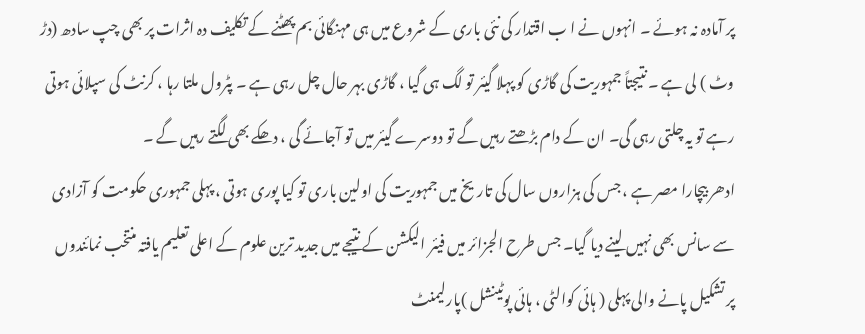پر آمادہ نہ ہوئے ۔ انہوں نے ا ب اقتدار کی نئی باری کے شروع میں ہی مہنگائی بم پھٹنے کے تکلیف دہ اثرات پر بھی چپ سادھ (دڑ وٹ ) لی ہے ۔ نتیجتاً جمہوریت کی گاڑی کو پہلا گیئر تو لگ ہی گیا ، گاڑی بہر حال چل رہی ہے ۔ پٹرول ملتا رہا ، کرنٹ کی سپلائی ہوتی رہے تو یہ چلتی رہی گی۔ ان کے دام بڑھتے رہیں گے تو دوسرے گیئر میں تو آجائے گی ، دھکے بھی لگتے رہیں گے ۔
ادھر بیچارا مصر ہے ، جس کی ہزاروں سال کی تاریخ میں جمہوریت کی اولین باری تو کیا پوری ہوتی ، پہلی جمہوری حکومت کو آزادی سے سانس بھی نہیں لینے دیا گیا۔ جس طرح الجزائر میں فیئر الیکشن کے نتیجے میں جدید ترین علوم کے اعلی تعلیم یافتہ منتخب نمائندوں پر تشکیل پانے والی پہلی ( ہائی کوالٹی ، ہائی پوٹینشل )پارلیمنٹ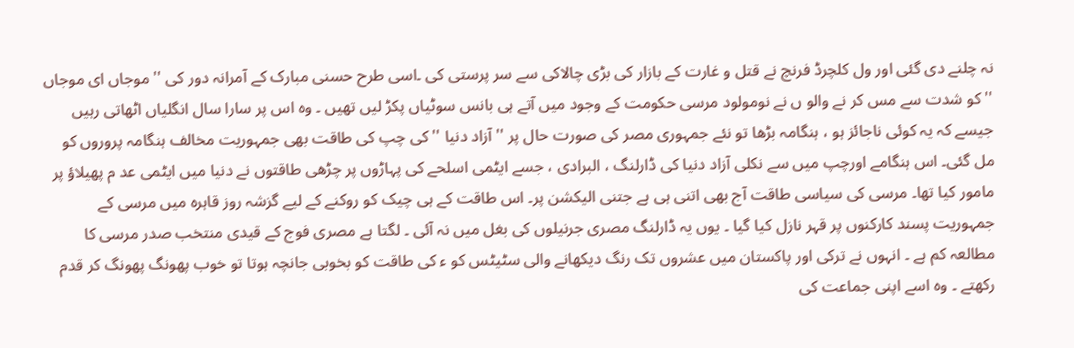نہ چلنے دی گئی اور ول کلچرڈ فرنچ نے قتل و غارت کے بازار کی بڑی چالاکی سے سر پرستی کی ۔اسی طرح حسنی مبارک کے آمرانہ دور کی ''موجاں ای موجاں '' کو شدت سے مس کر نے والو ں نے نومولود مرسی حکومت کے وجود میں آتے ہی بانس سوٹیاں پکڑ لیں تھیں ۔ وہ اس پر سارا سال انگلیاں اٹھاتی رہیں جیسے کہ یہ کوئی ناجائز ہو ، ہنگامہ بڑھا تو نئے جمہوری مصر کی صورت حال پر ''آزاد دنیا '' کی چپ کی طاقت بھی جمہوریت مخالف ہنگامہ پروروں کو مل گئی۔ اس ہنگامے اورچپ میں سے نکلی آزاد دنیا کی ڈارلنگ ، البرادی ، جسے ایٹمی اسلحے کی پہاڑوں پر چڑھی طاقتوں نے دنیا میں ایٹمی عد م پھیلاؤ پر مامور کیا تھا۔ مرسی کی سیاسی طاقت آج بھی اتنی ہی ہے جتنی الیکشن پر۔ اس طاقت کے ہی چیک کو روکنے کے لیے گزشہ روز قاہرہ میں مرسی کے جمہوریت پسند کارکنوں پر قہر نازل کیا گیا ۔ یوں یہ ڈارلنگ مصری جرنیلوں کی بغل میں نہ آئی ۔ لگتا ہے مصری فوج کے قیدی منتخب صدر مرسی کا مطالعہ کم ہے ۔ انہوں نے ترکی اور پاکستان میں عشروں تک رنگ دیکھانے والی سٹیٹس کو ء کی طاقت کو بخوبی جانچہ ہوتا تو خوب پھونگ پھونگ کر قدم رکھتے ۔ وہ اسے اپنی جماعت کی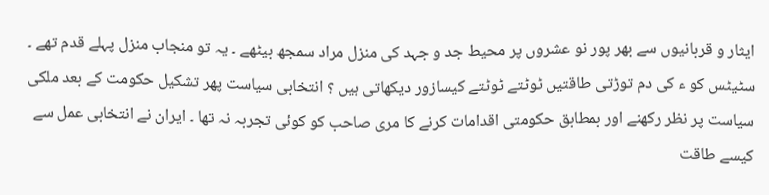ایثار و قربانیوں سے بھر پور نو عشروں پر محیط جد و جہد کی منزل مراد سمجھ بیٹھے ۔ یہ تو منجاب منزل پہلے قدم تھے ۔ سٹیٹس کو ء کی دم توڑتی طاقتیں ٹوٹتے ٹوٹتے کیسازور دیکھاتی ہیں ؟ انتخابی سیاست پھر تشکیل حکومت کے بعد ملکی سیاست پر نظر رکھنے اور بمطابق حکومتی اقدامات کرنے کا مری صاحب کو کوئی تجربہ نہ تھا ۔ ایران نے انتخابی عمل سے کیسے طاقت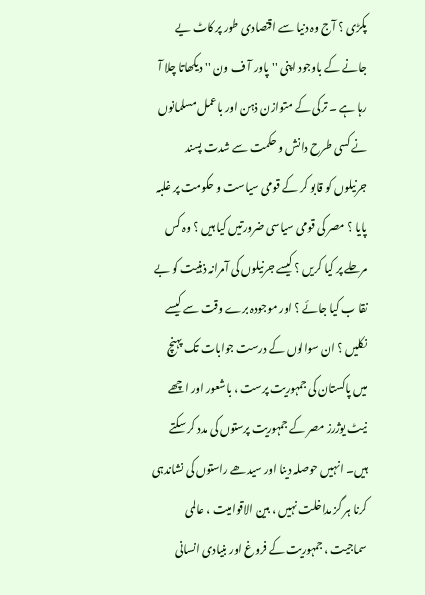پکڑی ؟ آج وہ دنیا سے اقتصادی طور پر کاٹ یے جانے کے باوجود اپنی ''پاور آ ف ون '' دیکھاتا چلا آ رہا ہے ۔ ترکی کے متوازن ذہن اور باعمل مسلمانوں نے کسی طرح دانش و حکمت سے شدت پسند جرنیلوں کو قابو کر کے قومی سیاست و حکومت پر غلبہ پایا ؟ مصر کی قومی سیاسی ضرورتیں کیا ہیں ؟ وہ کس مرحلے پر کیا کریں ؟ کیسے جرنیلوں کی آمرانہ ذہنیت کو بے نقا ب کیا جائے ؟ اور موجودہ برے وقت سے کیسے نکلیں ؟ ان سوالوں کے درست جوابات تک پہنچ میں پاکستان کی جمہوریت پرست ، باشعور اور اچھے نیٹ یوژرز مصر کے جمہوریت پرستوں کی مدد کر سکتے ہیں۔ انہیں حوصلہ دینا اور سیدھے راستوں کی نشاندہی کرنا ہر گز مداخلت نہیں ، بین الاقوامیت ، عالمی سماجیت ، جمہوریت کے فروغ اور بنیادی انسانی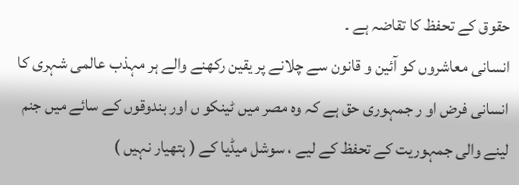حقوق کے تحفظ کا تقاضہ ہے ۔
انسانی معاشروں کو آئین و قانون سے چلانے پر یقین رکھنے والے ہر مہذب عالمی شہری کا انسانی فرض او ر جمہوری حق ہے کہ وہ مصر میں ٹینکو ں اور بندوقوں کے سائے میں جنم لینے والی جمہوریت کے تحفظ کے لیے ، سوشل میڈیا کے ( ہتھیار نہیں )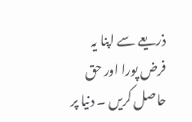ذریعے سے اپنا یہ فرض پورا اور حق حاصل کریں ۔ دنیا پر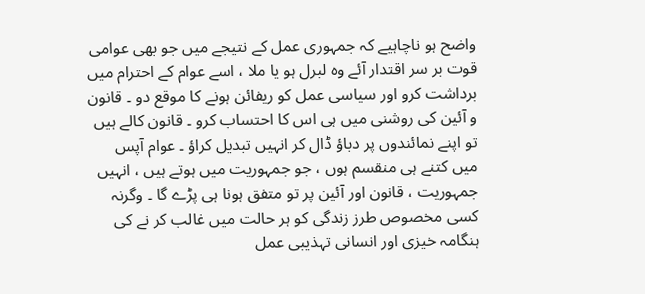واضح ہو ناچاہیے کہ جمہوری عمل کے نتیجے میں جو بھی عوامی قوت بر سر اقتدار آئے وہ لبرل ہو یا ملا ، اسے عوام کے احترام میں برداشت کرو اور سیاسی عمل کو ریفائن ہونے کا موقع دو ۔ قانون و آئین کی روشنی میں ہی اس کا احتساب کرو ۔ قانون کالے ہیں تو اپنے نمائندوں پر دباؤ ڈال کر انہیں تبدیل کراؤ ۔ عوام آپس میں کتنے ہی منقسم ہوں ، جو جمہوریت میں ہوتے ہیں ، انہیں جمہوریت ، قانون اور آئین پر تو متفق ہونا ہی پڑے گا ۔ وگرنہ کسی مخصوص طرز زندگی کو ہر حالت میں غالب کر نے کی ہنگامہ خیزی اور انسانی تہذیبی عمل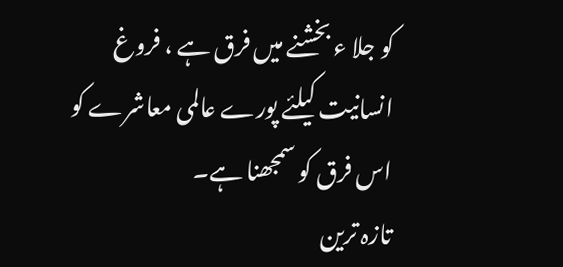کو جلا ء بخشنے میں فرق ہے ، فروغ انسانیت کیلئے پورے عالمی معاشرے کو اس فرق کو سمجھنا ہے۔
تازہ ترین